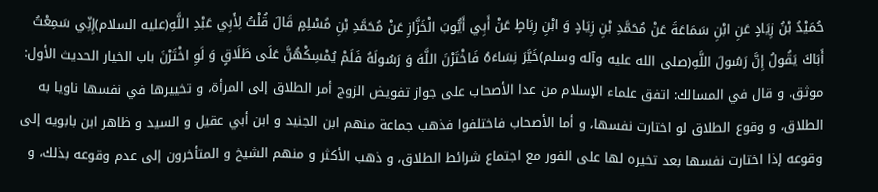حُمَيْدُ بْنُ زِيَادٍ عَنِ ابْنِ سَمَاعَةَ عَنْ مُحَمَّدِ بْنِ زِيَادٍ وَ ابْنِ رِبَاطٍ عَنْ أَبِي أَيُّوبَ الْخَزَّازِ عَنْ مُحَمَّدِ بْنِ مُسْلِمٍ قَالَ قُلْتُ لِأَبِي عَبْدِ اللَّهِ(عليه السلام)إِنِّي سَمِعْتُ أَبَاكَ يَقُولُ إِنَّ رَسُولَ اللَّهِ(صلى الله عليه وآله وسلم)خَيَّرَ نِسَاءَهُ فَاخْتَرْنَ اللَّهَ وَ رَسُولَهُ فَلَمْ يُمْسِكْهُنَّ عَلَى طَلَاقٍ وَ لَوِ اخْتَرْنَ باب الخيار الحديث الأول: موثق. و قال في المسالك: اتفق علماء الإسلام من عدا الأصحاب على جواز تفويض الزوج أمر الطلاق إلى المرأة، و تخييرها في نفسها ناويا به الطلاق، و وقوع الطلاق لو اختارت نفسها، و أما الأصحاب فاختلفوا فذهب جماعة منهم ابن الجنيد و ابن أبي عقيل و السيد و ظاهر ابن بابويه إلى وقوعه إذا اختارت نفسها بعد تخيره لها على الفور مع اجتماع شرائط الطلاق، و ذهب الأكثر و منهم الشيخ و المتأخرون إلى عدم وقوعه بذلك، و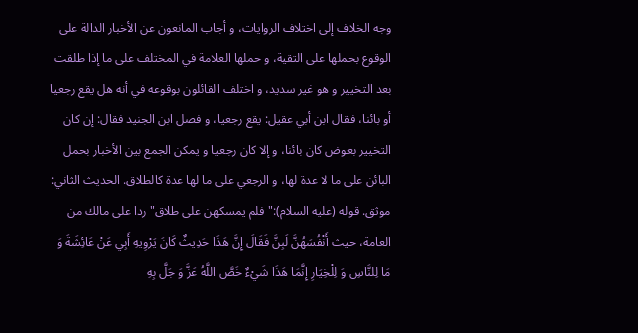وجه الخلاف إلى اختلاف الروايات، و أجاب المانعون عن الأخبار الدالة على الوقوع بحملها على التقية، و حملها العلامة في المختلف على ما إذا طلقت بعد التخيير و هو غير سديد، و اختلف القائلون بوقوعه في أنه هل يقع رجعيا أو بائنا، فقال ابن أبي عقيل: يقع رجعيا، و فصل ابن الجنيد فقال: إن كان التخيير بعوض كان بائنا، و إلا كان رجعيا و يمكن الجمع بين الأخبار بحمل البائن على ما لا عدة لها، و الرجعي على ما لها عدة كالطلاق. الحديث الثاني: موثق. قوله (عليه السلام):" فلم يمسكهن على طلاق" ردا على مالك من العامة، حيث أَنْفُسَهُنَّ لَبِنَّ فَقَالَ إِنَّ هَذَا حَدِيثٌ كَانَ يَرْوِيهِ أَبِي عَنْ عَائِشَةَ وَ مَا لِلنَّاسِ وَ لِلْخِيَارِ إِنَّمَا هَذَا شَيْءٌ خَصَّ اللَّهُ عَزَّ وَ جَلَّ بِهِ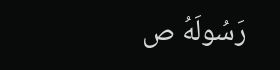رَسُولَهُ ص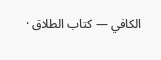الكافي — كتاب الطلاق ·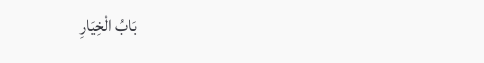بَابُ الْخِيَارِ